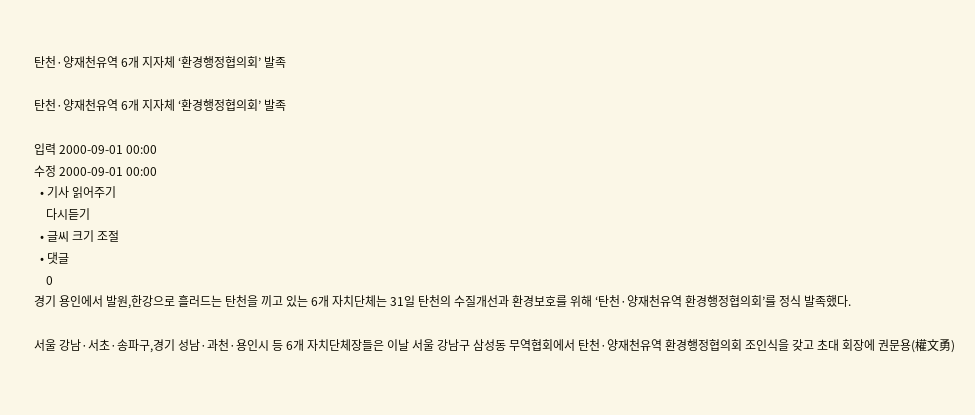탄천·양재천유역 6개 지자체 ‘환경행정협의회’ 발족

탄천·양재천유역 6개 지자체 ‘환경행정협의회’ 발족

입력 2000-09-01 00:00
수정 2000-09-01 00:00
  • 기사 읽어주기
    다시듣기
  • 글씨 크기 조절
  • 댓글
    0
경기 용인에서 발원,한강으로 흘러드는 탄천을 끼고 있는 6개 자치단체는 31일 탄천의 수질개선과 환경보호를 위해 ‘탄천·양재천유역 환경행정협의회’를 정식 발족했다.

서울 강남·서초·송파구,경기 성남·과천·용인시 등 6개 자치단체장들은 이날 서울 강남구 삼성동 무역협회에서 탄천·양재천유역 환경행정협의회 조인식을 갖고 초대 회장에 권문용(權文勇)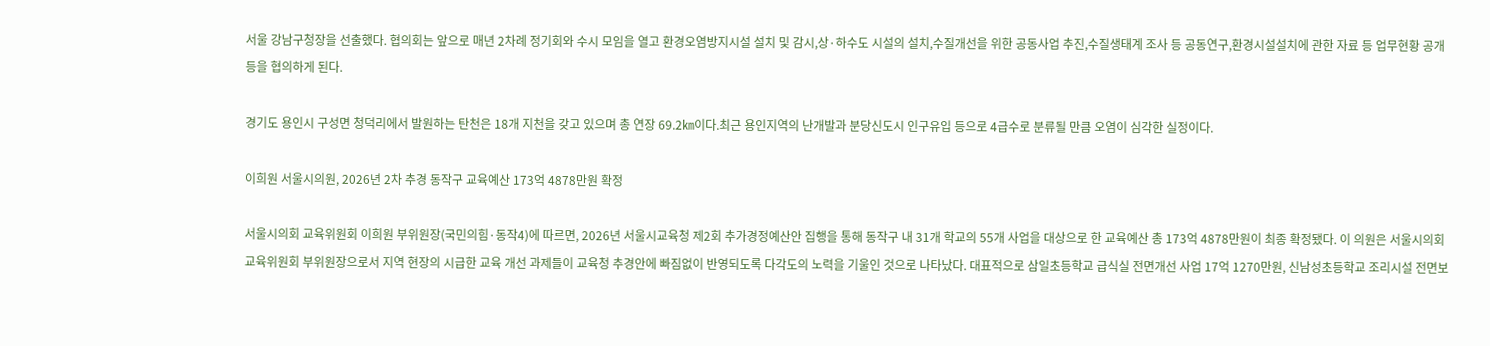서울 강남구청장을 선출했다. 협의회는 앞으로 매년 2차례 정기회와 수시 모임을 열고 환경오염방지시설 설치 및 감시,상·하수도 시설의 설치,수질개선을 위한 공동사업 추진,수질생태계 조사 등 공동연구,환경시설설치에 관한 자료 등 업무현황 공개 등을 협의하게 된다.

경기도 용인시 구성면 청덕리에서 발원하는 탄천은 18개 지천을 갖고 있으며 총 연장 69.2㎞이다.최근 용인지역의 난개발과 분당신도시 인구유입 등으로 4급수로 분류될 만큼 오염이 심각한 실정이다.

이희원 서울시의원, 2026년 2차 추경 동작구 교육예산 173억 4878만원 확정

서울시의회 교육위원회 이희원 부위원장(국민의힘·동작4)에 따르면, 2026년 서울시교육청 제2회 추가경정예산안 집행을 통해 동작구 내 31개 학교의 55개 사업을 대상으로 한 교육예산 총 173억 4878만원이 최종 확정됐다. 이 의원은 서울시의회 교육위원회 부위원장으로서 지역 현장의 시급한 교육 개선 과제들이 교육청 추경안에 빠짐없이 반영되도록 다각도의 노력을 기울인 것으로 나타났다. 대표적으로 삼일초등학교 급식실 전면개선 사업 17억 1270만원, 신남성초등학교 조리시설 전면보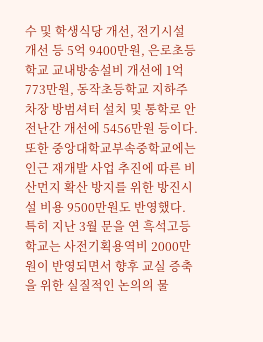수 및 학생식당 개선, 전기시설 개선 등 5억 9400만원, 은로초등학교 교내방송설비 개선에 1억 773만원, 동작초등학교 지하주차장 방범셔터 설치 및 통학로 안전난간 개선에 5456만원 등이다. 또한 중앙대학교부속중학교에는 인근 재개발 사업 추진에 따른 비산먼지 확산 방지를 위한 방진시설 비용 9500만원도 반영했다. 특히 지난 3월 문을 연 흑석고등학교는 사전기획용역비 2000만원이 반영되면서 향후 교실 증축을 위한 실질적인 논의의 물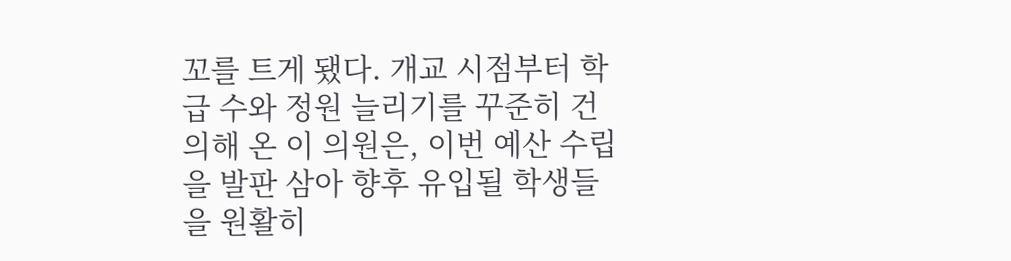꼬를 트게 됐다. 개교 시점부터 학급 수와 정원 늘리기를 꾸준히 건의해 온 이 의원은, 이번 예산 수립을 발판 삼아 향후 유입될 학생들을 원활히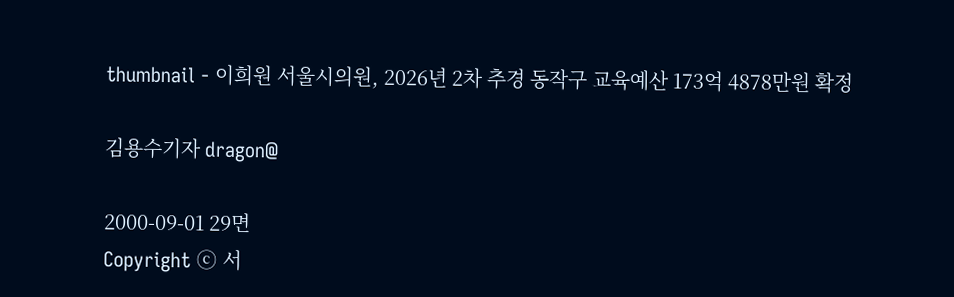thumbnail - 이희원 서울시의원, 2026년 2차 추경 동작구 교육예산 173억 4878만원 확정

김용수기자 dragon@

2000-09-01 29면
Copyright ⓒ 서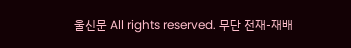울신문 All rights reserved. 무단 전재-재배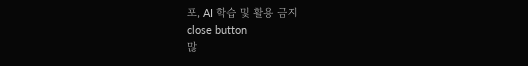포, AI 학습 및 활용 금지
close button
많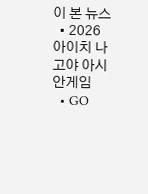이 본 뉴스
  • 2026 아이치 나고야 아시안게임
  • GO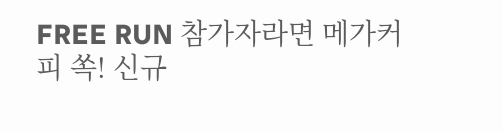FREE RUN 참가자라면 메가커피 쏙! 신규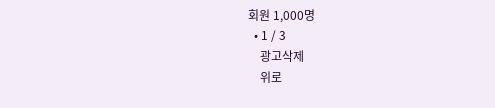회원 1,000명
  • 1 / 3
    광고삭제
    위로